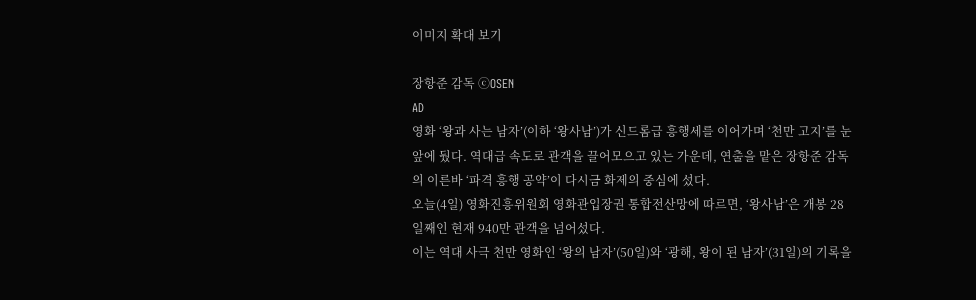이미지 확대 보기

장항준 감독 ⓒOSEN
AD
영화 ‘왕과 사는 남자’(이하 ‘왕사남’)가 신드롬급 흥행세를 이어가며 ‘천만 고지’를 눈앞에 뒀다. 역대급 속도로 관객을 끌어모으고 있는 가운데, 연출을 맡은 장항준 감독의 이른바 ‘파격 흥행 공약’이 다시금 화제의 중심에 섰다.
오늘(4일) 영화진흥위원회 영화관입장권 통합전산망에 따르면, ‘왕사남’은 개봉 28일째인 현재 940만 관객을 넘어섰다.
이는 역대 사극 천만 영화인 ‘왕의 남자’(50일)와 ‘광해, 왕이 된 남자’(31일)의 기록을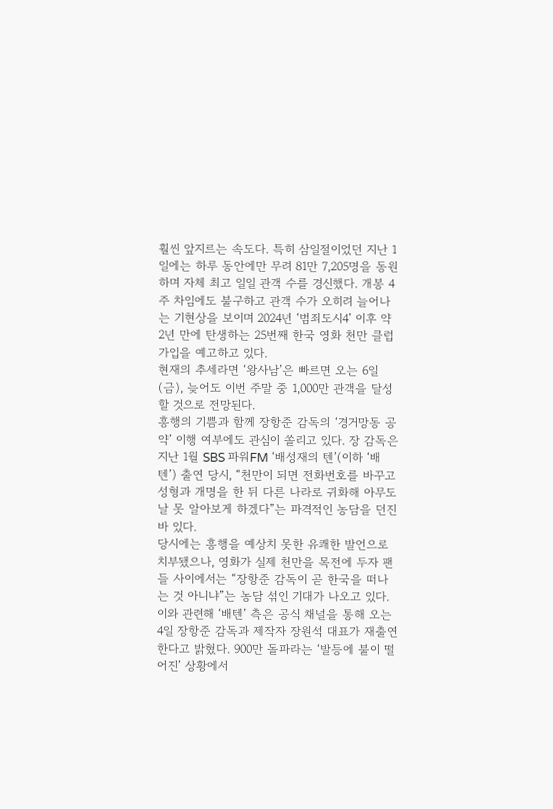훨씬 앞지르는 속도다. 특히 삼일절이었던 지난 1일에는 하루 동안에만 무려 81만 7,205명을 동원하며 자체 최고 일일 관객 수를 경신했다. 개봉 4주 차임에도 불구하고 관객 수가 오히려 늘어나는 기현상을 보이며 2024년 ‘범죄도시4’ 이후 약 2년 만에 탄생하는 25번째 한국 영화 천만 클럽 가입을 예고하고 있다.
현재의 추세라면 ‘왕사남’은 빠르면 오는 6일(금), 늦어도 이번 주말 중 1,000만 관객을 달성할 것으로 전망된다.
흥행의 기쁨과 함께 장항준 감독의 ‘경거망동 공약’ 이행 여부에도 관심이 쏠리고 있다. 장 감독은 지난 1월 SBS 파워FM ‘배성재의 텐’(이하 ‘배텐’) 출연 당시, “천만이 되면 전화번호를 바꾸고 성형과 개명을 한 뒤 다른 나라로 귀화해 아무도 날 못 알아보게 하겠다”는 파격적인 농담을 던진 바 있다.
당시에는 흥행을 예상치 못한 유쾌한 발언으로 치부됐으나, 영화가 실제 천만을 목전에 두자 팬들 사이에서는 “장항준 감독이 곧 한국을 떠나는 것 아니냐”는 농담 섞인 기대가 나오고 있다.
이와 관련해 ‘배텐’ 측은 공식 채널을 통해 오는 4일 장항준 감독과 제작자 장원석 대표가 재출연한다고 밝혔다. 900만 돌파라는 ‘발등에 불이 떨어진’ 상황에서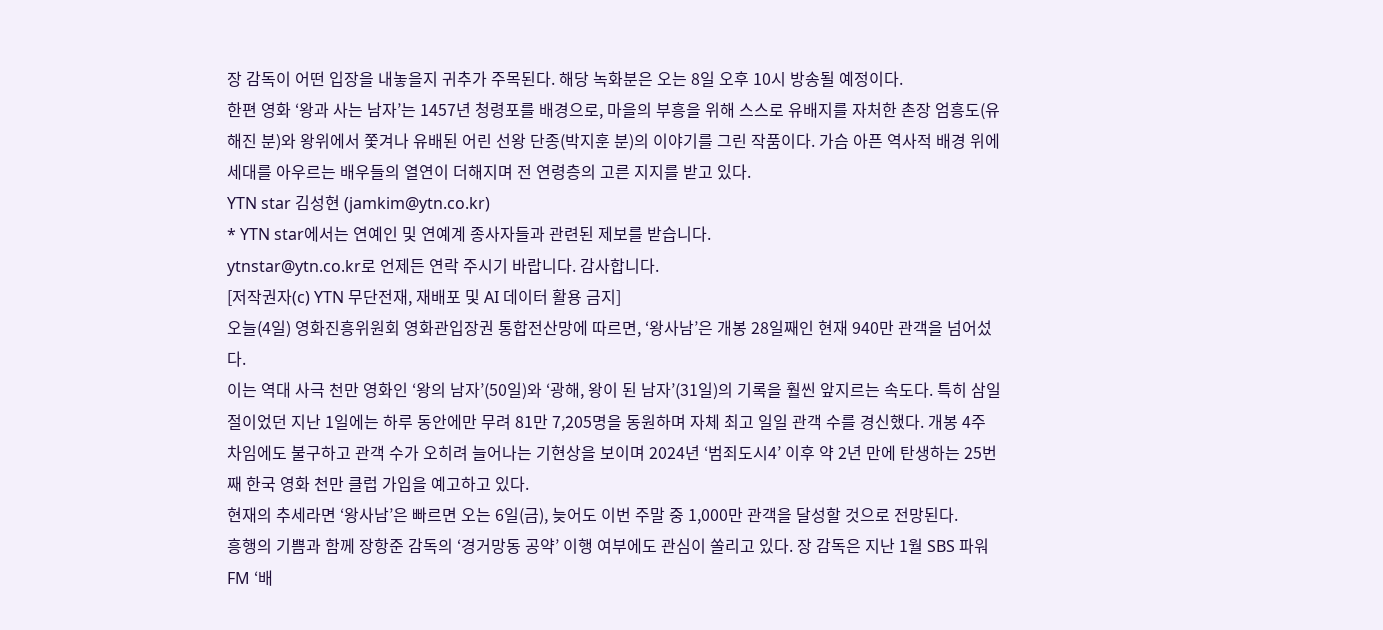장 감독이 어떤 입장을 내놓을지 귀추가 주목된다. 해당 녹화분은 오는 8일 오후 10시 방송될 예정이다.
한편 영화 ‘왕과 사는 남자’는 1457년 청령포를 배경으로, 마을의 부흥을 위해 스스로 유배지를 자처한 촌장 엄흥도(유해진 분)와 왕위에서 쫓겨나 유배된 어린 선왕 단종(박지훈 분)의 이야기를 그린 작품이다. 가슴 아픈 역사적 배경 위에 세대를 아우르는 배우들의 열연이 더해지며 전 연령층의 고른 지지를 받고 있다.
YTN star 김성현 (jamkim@ytn.co.kr)
* YTN star에서는 연예인 및 연예계 종사자들과 관련된 제보를 받습니다.
ytnstar@ytn.co.kr로 언제든 연락 주시기 바랍니다. 감사합니다.
[저작권자(c) YTN 무단전재, 재배포 및 AI 데이터 활용 금지]
오늘(4일) 영화진흥위원회 영화관입장권 통합전산망에 따르면, ‘왕사남’은 개봉 28일째인 현재 940만 관객을 넘어섰다.
이는 역대 사극 천만 영화인 ‘왕의 남자’(50일)와 ‘광해, 왕이 된 남자’(31일)의 기록을 훨씬 앞지르는 속도다. 특히 삼일절이었던 지난 1일에는 하루 동안에만 무려 81만 7,205명을 동원하며 자체 최고 일일 관객 수를 경신했다. 개봉 4주 차임에도 불구하고 관객 수가 오히려 늘어나는 기현상을 보이며 2024년 ‘범죄도시4’ 이후 약 2년 만에 탄생하는 25번째 한국 영화 천만 클럽 가입을 예고하고 있다.
현재의 추세라면 ‘왕사남’은 빠르면 오는 6일(금), 늦어도 이번 주말 중 1,000만 관객을 달성할 것으로 전망된다.
흥행의 기쁨과 함께 장항준 감독의 ‘경거망동 공약’ 이행 여부에도 관심이 쏠리고 있다. 장 감독은 지난 1월 SBS 파워FM ‘배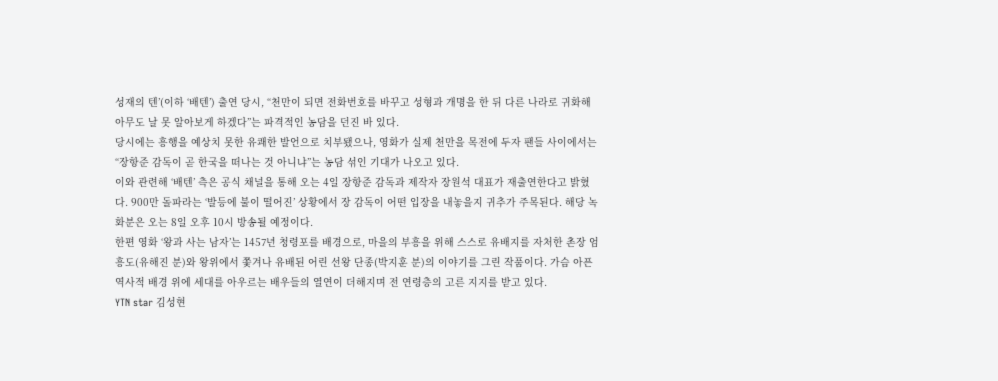성재의 텐’(이하 ‘배텐’) 출연 당시, “천만이 되면 전화번호를 바꾸고 성형과 개명을 한 뒤 다른 나라로 귀화해 아무도 날 못 알아보게 하겠다”는 파격적인 농담을 던진 바 있다.
당시에는 흥행을 예상치 못한 유쾌한 발언으로 치부됐으나, 영화가 실제 천만을 목전에 두자 팬들 사이에서는 “장항준 감독이 곧 한국을 떠나는 것 아니냐”는 농담 섞인 기대가 나오고 있다.
이와 관련해 ‘배텐’ 측은 공식 채널을 통해 오는 4일 장항준 감독과 제작자 장원석 대표가 재출연한다고 밝혔다. 900만 돌파라는 ‘발등에 불이 떨어진’ 상황에서 장 감독이 어떤 입장을 내놓을지 귀추가 주목된다. 해당 녹화분은 오는 8일 오후 10시 방송될 예정이다.
한편 영화 ‘왕과 사는 남자’는 1457년 청령포를 배경으로, 마을의 부흥을 위해 스스로 유배지를 자처한 촌장 엄흥도(유해진 분)와 왕위에서 쫓겨나 유배된 어린 선왕 단종(박지훈 분)의 이야기를 그린 작품이다. 가슴 아픈 역사적 배경 위에 세대를 아우르는 배우들의 열연이 더해지며 전 연령층의 고른 지지를 받고 있다.
YTN star 김성현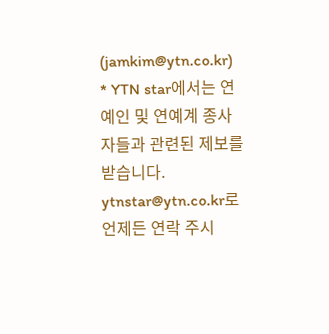(jamkim@ytn.co.kr)
* YTN star에서는 연예인 및 연예계 종사자들과 관련된 제보를 받습니다.
ytnstar@ytn.co.kr로 언제든 연락 주시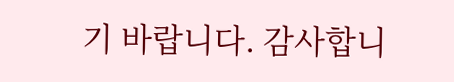기 바랍니다. 감사합니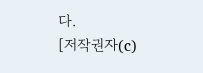다.
[저작권자(c)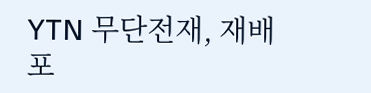YTN 무단전재, 재배포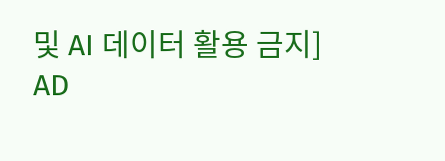및 AI 데이터 활용 금지]
AD